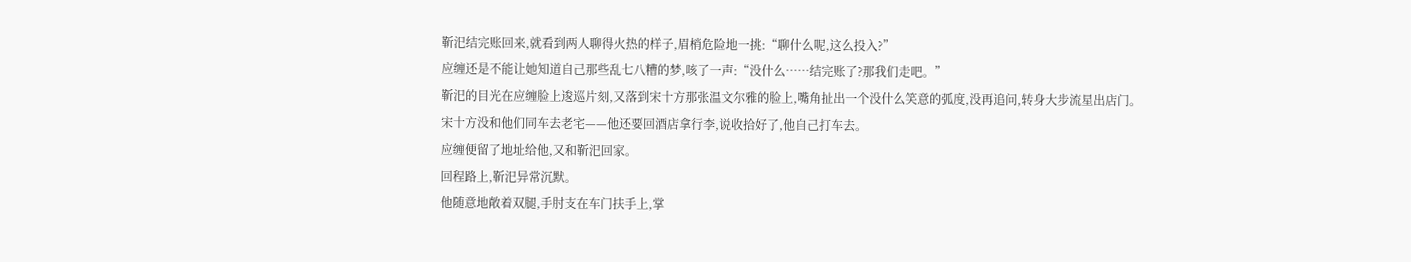靳汜结完账回来,就看到两人聊得火热的样子,眉梢危险地一挑:“聊什么呢,这么投入?”
应缠还是不能让她知道自己那些乱七八糟的梦,咳了一声:“没什么……结完账了?那我们走吧。”
靳汜的目光在应缠脸上逡巡片刻,又落到宋十方那张温文尔雅的脸上,嘴角扯出一个没什么笑意的弧度,没再追问,转身大步流星出店门。
宋十方没和他们同车去老宅——他还要回酒店拿行李,说收拾好了,他自己打车去。
应缠便留了地址给他,又和靳汜回家。
回程路上,靳汜异常沉默。
他随意地敞着双腿,手肘支在车门扶手上,掌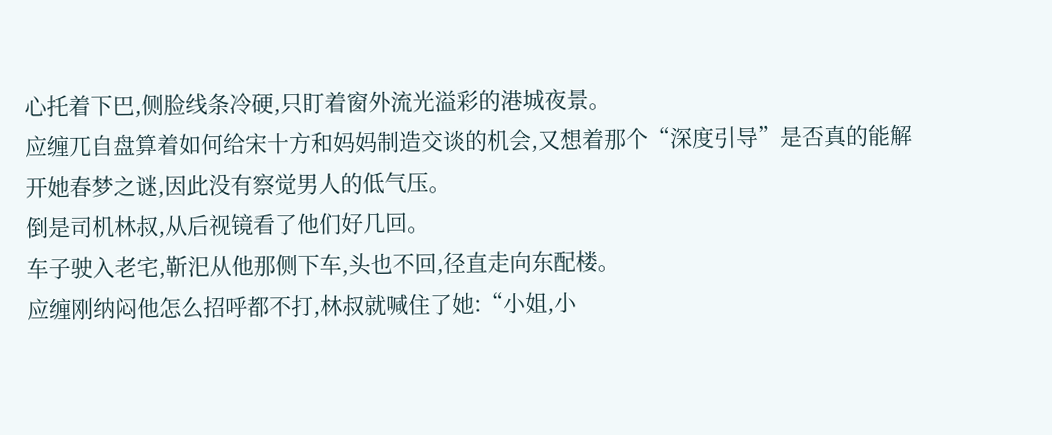心托着下巴,侧脸线条冷硬,只盯着窗外流光溢彩的港城夜景。
应缠兀自盘算着如何给宋十方和妈妈制造交谈的机会,又想着那个“深度引导”是否真的能解开她春梦之谜,因此没有察觉男人的低气压。
倒是司机林叔,从后视镜看了他们好几回。
车子驶入老宅,靳汜从他那侧下车,头也不回,径直走向东配楼。
应缠刚纳闷他怎么招呼都不打,林叔就喊住了她:“小姐,小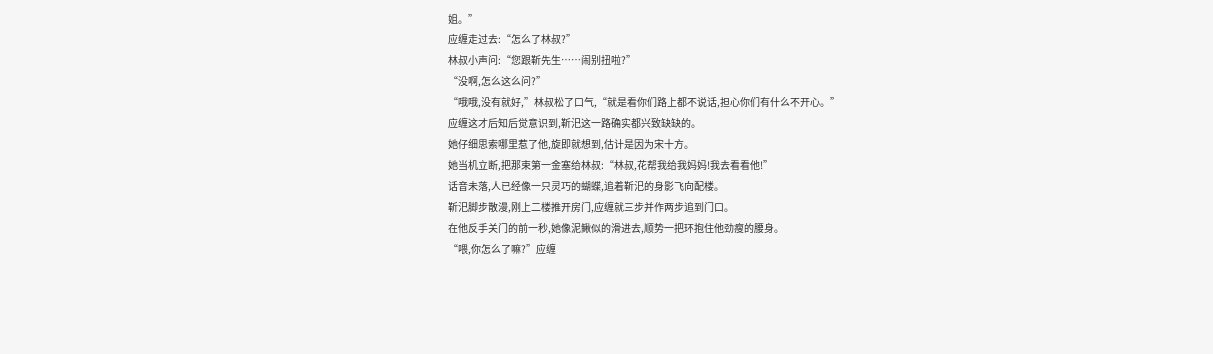姐。”
应缠走过去:“怎么了林叔?”
林叔小声问:“您跟靳先生……闹别扭啦?”
“没啊,怎么这么问?”
“哦哦,没有就好,”林叔松了口气,“就是看你们路上都不说话,担心你们有什么不开心。”
应缠这才后知后觉意识到,靳汜这一路确实都兴致缺缺的。
她仔细思索哪里惹了他,旋即就想到,估计是因为宋十方。
她当机立断,把那束第一金塞给林叔:“林叔,花帮我给我妈妈!我去看看他!”
话音未落,人已经像一只灵巧的蝴蝶,追着靳汜的身影飞向配楼。
靳汜脚步散漫,刚上二楼推开房门,应缠就三步并作两步追到门口。
在他反手关门的前一秒,她像泥鳅似的滑进去,顺势一把环抱住他劲瘦的腰身。
“喂,你怎么了嘛?”应缠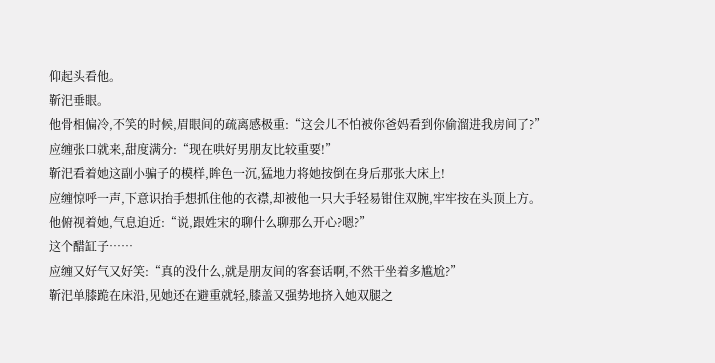仰起头看他。
靳汜垂眼。
他骨相偏冷,不笑的时候,眉眼间的疏离感极重:“这会儿不怕被你爸妈看到你偷溜进我房间了?”
应缠张口就来,甜度满分:“现在哄好男朋友比较重要!”
靳汜看着她这副小骗子的模样,眸色一沉,猛地力将她按倒在身后那张大床上!
应缠惊呼一声,下意识抬手想抓住他的衣襟,却被他一只大手轻易钳住双腕,牢牢按在头顶上方。
他俯视着她,气息迫近:“说,跟姓宋的聊什么聊那么开心?嗯?”
这个醋缸子……
应缠又好气又好笑:“真的没什么,就是朋友间的客套话啊,不然干坐着多尴尬?”
靳汜单膝跪在床沿,见她还在避重就轻,膝盖又强势地挤入她双腿之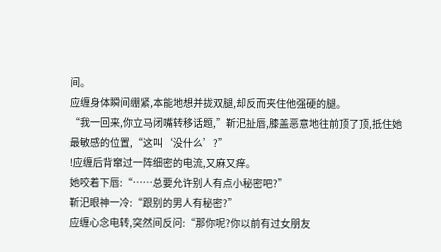间。
应缠身体瞬间绷紧,本能地想并拢双腿,却反而夹住他强硬的腿。
“我一回来,你立马闭嘴转移话题,”靳汜扯唇,膝盖恶意地往前顶了顶,抵住她最敏感的位置,“这叫‘没什么’?”
!应缠后背窜过一阵细密的电流,又麻又痒。
她咬着下唇:“……总要允许别人有点小秘密吧?”
靳汜眼神一冷:“跟别的男人有秘密?”
应缠心念电转,突然间反问:“那你呢?你以前有过女朋友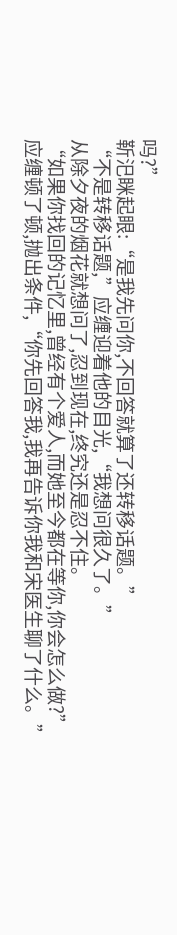吗?”
靳汜眯起眼:“是我先问你,不回答就算了还转移话题。”
“不是转移话题,”应缠迎着他的目光,“我想问很久了。”
从除夕夜的烟花就想问了,忍到现在,终究还是忍不住。
“如果你找回的记忆里,曾经有个爱人,而她至今都在等你,你会怎么做?”
应缠顿了顿,抛出条件,“你先回答我,我再告诉你我和宋医生聊了什么。”